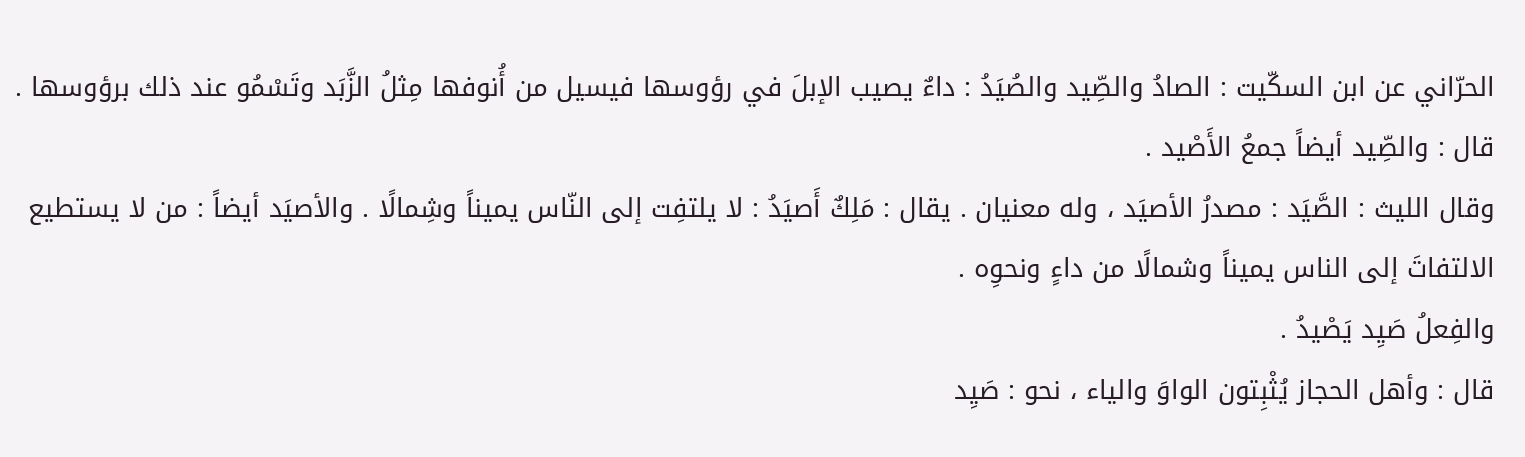الحرّاني عن ابن السكّيت : الصادُ والصِّيد والصُيَدُ : داءٌ يصيب الإبلَ في رؤوسها فيسيل من أُنوفها مِثلُ الزَّبَد وتَسْمُو عند ذلك برؤوسها .
قال : والصِّيد أيضاً جمعُ الأَصْيد .
وقال الليث : الصَّيَد : مصدرُ الأصيَد ، وله معنيان . يقال : مَلِكٌ أَصيَدُ : لا يلتفِت إلى النّاس يميناً وشِمالًا . والأصيَد أيضاً : من لا يستطيع الالتفاتَ إلى الناس يميناً وشمالًا من داءٍ ونحوِه .
والفِعلُ صَيِد يَصْيدُ .
قال : وأهل الحجاز يُثْبِتون الواوَ والياء ، نحو : صَيِد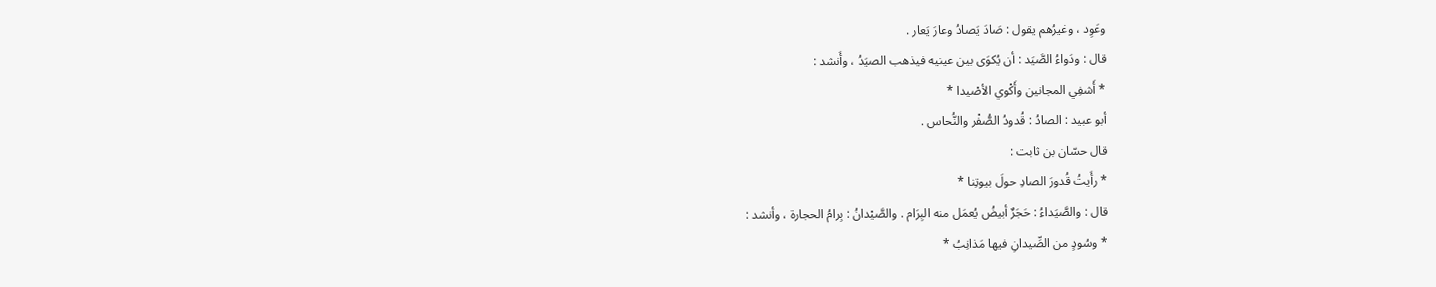وعَوِد ، وغيرُهم يقول : صَادَ يَصادُ وعارَ يَعار .
قال : ودَواءُ الصَّيَد : أن يُكوَى بين عينيه فيذهب الصيَدُ ، وأَنشد :
* أَشفِي المجانين وأَكْوي الأصْيدا *
أبو عبيد : الصادُ : قُدودُ الصُّفْر والنُّحاس .
قال حسّان بن ثابت :
* رأَيتُ قُدورَ الصادِ حولَ بيوتِنا *
قال : والصَّيَداءُ : حَجَرٌ أبيضُ يُعمَل منه البِرَام . والصَّيْدانُ : بِرامُ الحجارة ، وأنشد :
* وسُودٍ من الصِّيدانِ فيها مَذانِبُ *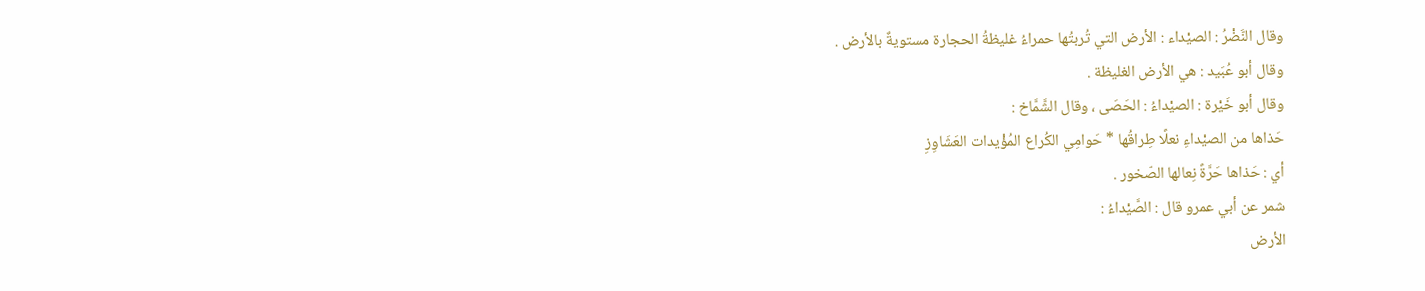وقال النَّضْرُ : الصيْداء : الأرض التي تُربتُها حمراءُ غليظةُ الحجارة مستويةٌ بالأرض .
وقال أبو عُبَيد : هي الأرض الغليظة .
وقال أبو خَيْرة : الصيْداءُ : الحَصَى ، وقال الشَّمَّاخ :
حَذاها من الصيْداءِ نعلًا طِراقُها * حَوامِي الكُراع المُؤْيدات العَشَاوِزِ
أي : حَذاها حَرَّةً نِعالها الصّخور .
شمر عن أبي عمرو قال : الصَّيْداءُ :
الأرض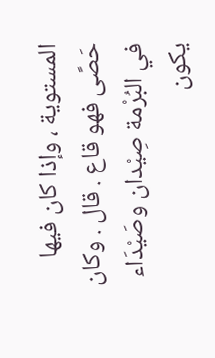المستوية ، وإذا كان فيها حَصًى فهو قاع . قال . وكان في البُرْمة صِيْدان وصَيْدَاء يكون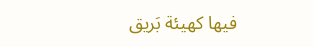فيها كهيئة بَريق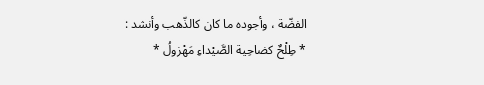الفضّة ، وأجوده ما كان كالذّهب وأنشد :
* طِلْحٌ كضاحِية الصَّيْداءِ مَهْزولُ *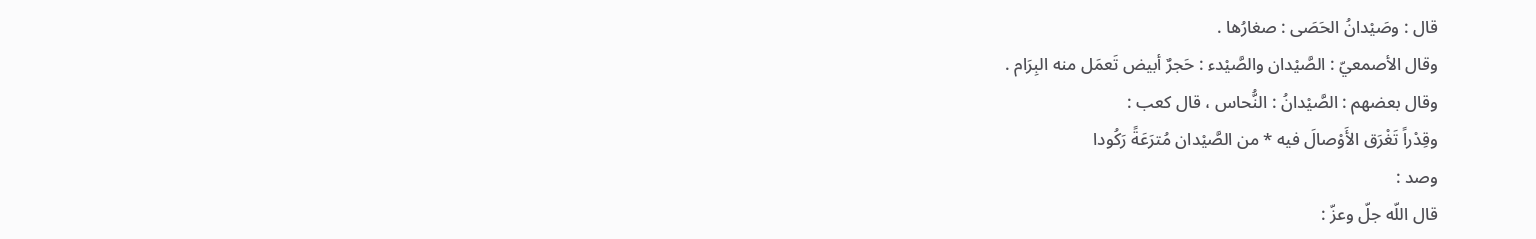قال : وصَيْدانُ الحَصَى : صغارُها .
وقال الأصمعيّ : الصَّيْدان والصَّيْدء : حَجرٌ أبيض تَعمَل منه البِرَام .
وقال بعضهم : الصَّيْدانُ : النُّحاس ، قال كعب :
وقِدْراً تَغْرَق الأَوْصالَ فيه * من الصَّيْدان مُترَعَةً رَكُودا
وصد :
قال اللّه جلّ وعزّ :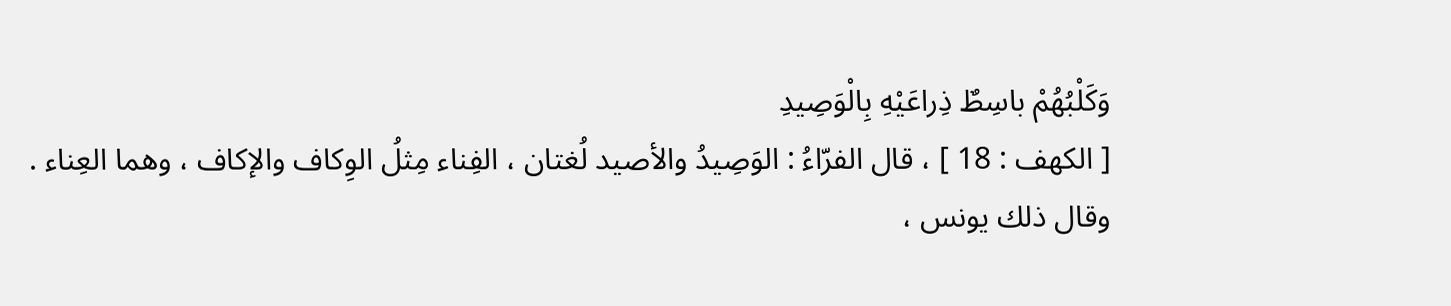وَكَلْبُهُمْ باسِطٌ ذِراعَيْهِ بِالْوَصِيدِ
[ الكهف : 18 ] ، قال الفرّاءُ : الوَصِيدُ والأصيد لُغتان ، الفِناء مِثلُ الوِكاف والإكاف ، وهما العِناء .
وقال ذلك يونس ،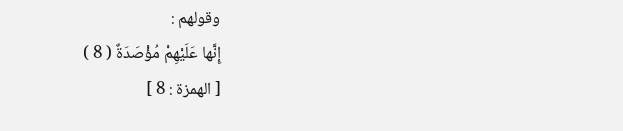وقولهم :
إِنَّها عَلَيْهِمْ مُؤْصَدَةٌ ( 8 )
[ الهمزة : 8 ]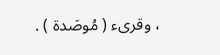، وقرىء ( مُوصَدة ) .